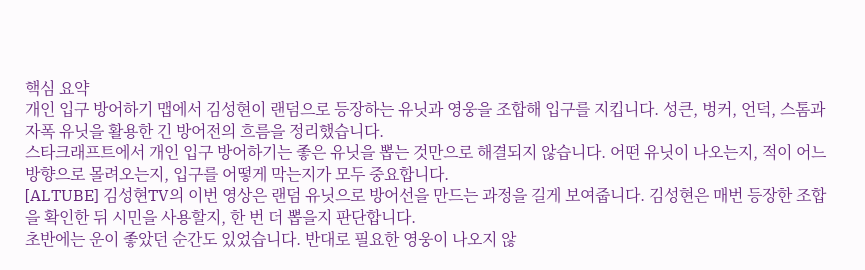핵심 요약
개인 입구 방어하기 맵에서 김성현이 랜덤으로 등장하는 유닛과 영웅을 조합해 입구를 지킵니다. 성큰, 벙커, 언덕, 스톰과 자폭 유닛을 활용한 긴 방어전의 흐름을 정리했습니다.
스타크래프트에서 개인 입구 방어하기는 좋은 유닛을 뽑는 것만으로 해결되지 않습니다. 어떤 유닛이 나오는지, 적이 어느 방향으로 몰려오는지, 입구를 어떻게 막는지가 모두 중요합니다.
[ALTUBE] 김성현TV의 이번 영상은 랜덤 유닛으로 방어선을 만드는 과정을 길게 보여줍니다. 김성현은 매번 등장한 조합을 확인한 뒤 시민을 사용할지, 한 번 더 뽑을지 판단합니다.
초반에는 운이 좋았던 순간도 있었습니다. 반대로 필요한 영웅이 나오지 않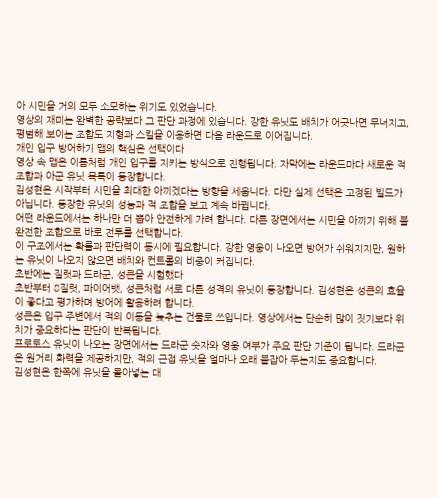아 시민을 거의 모두 소모하는 위기도 있었습니다.
영상의 재미는 완벽한 공략보다 그 판단 과정에 있습니다. 강한 유닛도 배치가 어긋나면 무너지고, 평범해 보이는 조합도 지형과 스킬을 이용하면 다음 라운드로 이어집니다.
개인 입구 방어하기 맵의 핵심은 선택이다
영상 속 맵은 이름처럼 개인 입구를 지키는 방식으로 진행됩니다. 자막에는 라운드마다 새로운 적 조합과 아군 유닛 목록이 등장합니다.
김성현은 시작부터 시민을 최대한 아끼겠다는 방향을 세웁니다. 다만 실제 선택은 고정된 빌드가 아닙니다. 등장한 유닛의 성능과 적 조합을 보고 계속 바뀝니다.
어떤 라운드에서는 하나만 더 뽑아 안전하게 가려 합니다. 다른 장면에서는 시민을 아끼기 위해 불완전한 조합으로 바로 전투를 선택합니다.
이 구조에서는 확률과 판단력이 동시에 필요합니다. 강한 영웅이 나오면 방어가 쉬워지지만, 원하는 유닛이 나오지 않으면 배치와 컨트롤의 비중이 커집니다.
초반에는 질럿과 드라군, 성큰을 시험했다
초반부터 8질럿, 파이어뱃, 성큰처럼 서로 다른 성격의 유닛이 등장합니다. 김성현은 성큰의 효율이 좋다고 평가하며 방어에 활용하려 합니다.
성큰은 입구 주변에서 적의 이동을 늦추는 건물로 쓰입니다. 영상에서는 단순히 많이 짓기보다 위치가 중요하다는 판단이 반복됩니다.
프로토스 유닛이 나오는 장면에서는 드라군 숫자와 영웅 여부가 주요 판단 기준이 됩니다. 드라군은 원거리 화력을 제공하지만, 적의 근접 유닛을 얼마나 오래 붙잡아 두는지도 중요합니다.
김성현은 한쪽에 유닛을 몰아넣는 대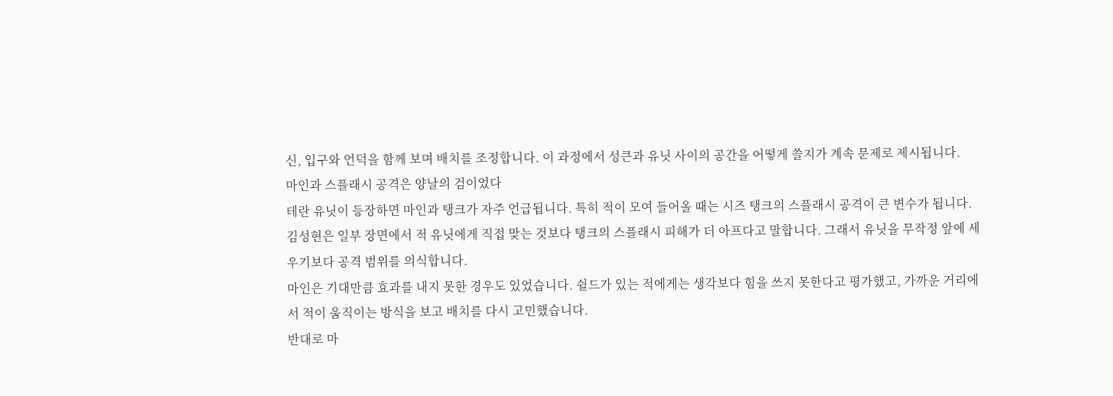신, 입구와 언덕을 함께 보며 배치를 조정합니다. 이 과정에서 성큰과 유닛 사이의 공간을 어떻게 쓸지가 계속 문제로 제시됩니다.
마인과 스플래시 공격은 양날의 검이었다
테란 유닛이 등장하면 마인과 탱크가 자주 언급됩니다. 특히 적이 모여 들어올 때는 시즈 탱크의 스플래시 공격이 큰 변수가 됩니다.
김성현은 일부 장면에서 적 유닛에게 직접 맞는 것보다 탱크의 스플래시 피해가 더 아프다고 말합니다. 그래서 유닛을 무작정 앞에 세우기보다 공격 범위를 의식합니다.
마인은 기대만큼 효과를 내지 못한 경우도 있었습니다. 쉴드가 있는 적에게는 생각보다 힘을 쓰지 못한다고 평가했고, 가까운 거리에서 적이 움직이는 방식을 보고 배치를 다시 고민했습니다.
반대로 마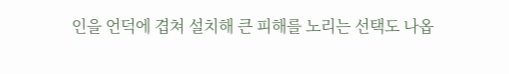인을 언덕에 겹쳐 설치해 큰 피해를 노리는 선택도 나옵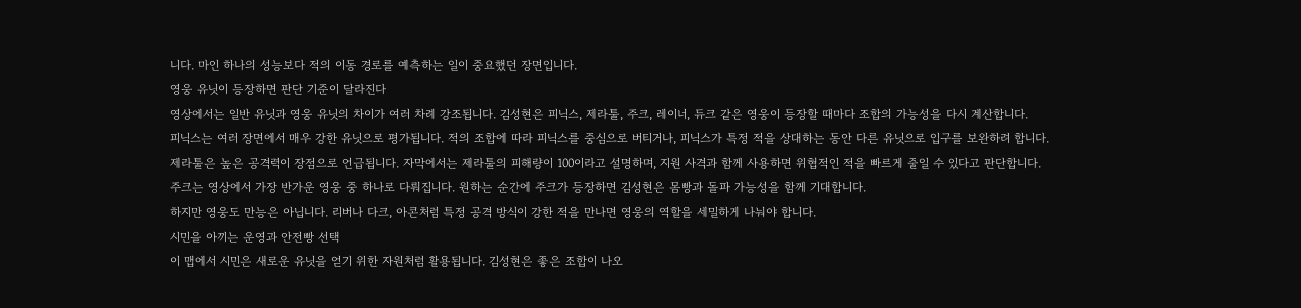니다. 마인 하나의 성능보다 적의 이동 경로를 예측하는 일이 중요했던 장면입니다.
영웅 유닛이 등장하면 판단 기준이 달라진다
영상에서는 일반 유닛과 영웅 유닛의 차이가 여러 차례 강조됩니다. 김성현은 피닉스, 제라툴, 주크, 레이너, 듀크 같은 영웅이 등장할 때마다 조합의 가능성을 다시 계산합니다.
피닉스는 여러 장면에서 매우 강한 유닛으로 평가됩니다. 적의 조합에 따라 피닉스를 중심으로 버티거나, 피닉스가 특정 적을 상대하는 동안 다른 유닛으로 입구를 보완하려 합니다.
제라툴은 높은 공격력이 장점으로 언급됩니다. 자막에서는 제라툴의 피해량이 100이라고 설명하며, 지원 사격과 함께 사용하면 위협적인 적을 빠르게 줄일 수 있다고 판단합니다.
주크는 영상에서 가장 반가운 영웅 중 하나로 다뤄집니다. 원하는 순간에 주크가 등장하면 김성현은 몸빵과 돌파 가능성을 함께 기대합니다.
하지만 영웅도 만능은 아닙니다. 리버나 다크, 아콘처럼 특정 공격 방식이 강한 적을 만나면 영웅의 역할을 세밀하게 나눠야 합니다.
시민을 아끼는 운영과 안전빵 선택
이 맵에서 시민은 새로운 유닛을 얻기 위한 자원처럼 활용됩니다. 김성현은 좋은 조합이 나오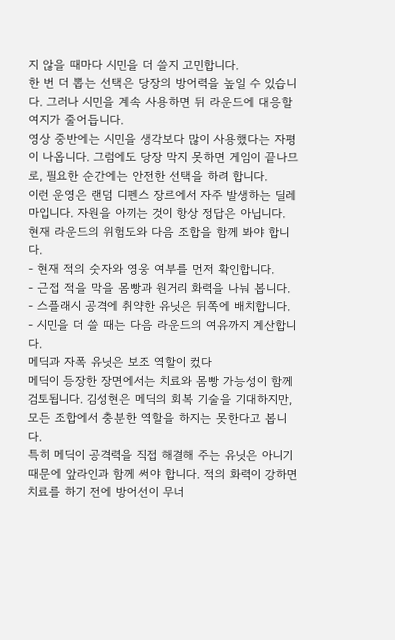지 않을 때마다 시민을 더 쓸지 고민합니다.
한 번 더 뽑는 선택은 당장의 방어력을 높일 수 있습니다. 그러나 시민을 계속 사용하면 뒤 라운드에 대응할 여지가 줄어듭니다.
영상 중반에는 시민을 생각보다 많이 사용했다는 자평이 나옵니다. 그럼에도 당장 막지 못하면 게임이 끝나므로, 필요한 순간에는 안전한 선택을 하려 합니다.
이런 운영은 랜덤 디펜스 장르에서 자주 발생하는 딜레마입니다. 자원을 아끼는 것이 항상 정답은 아닙니다. 현재 라운드의 위험도와 다음 조합을 함께 봐야 합니다.
- 현재 적의 숫자와 영웅 여부를 먼저 확인합니다.
- 근접 적을 막을 몸빵과 원거리 화력을 나눠 봅니다.
- 스플래시 공격에 취약한 유닛은 뒤쪽에 배치합니다.
- 시민을 더 쓸 때는 다음 라운드의 여유까지 계산합니다.
메딕과 자폭 유닛은 보조 역할이 컸다
메딕이 등장한 장면에서는 치료와 몸빵 가능성이 함께 검토됩니다. 김성현은 메딕의 회복 기술을 기대하지만, 모든 조합에서 충분한 역할을 하지는 못한다고 봅니다.
특히 메딕이 공격력을 직접 해결해 주는 유닛은 아니기 때문에 앞라인과 함께 써야 합니다. 적의 화력이 강하면 치료를 하기 전에 방어선이 무너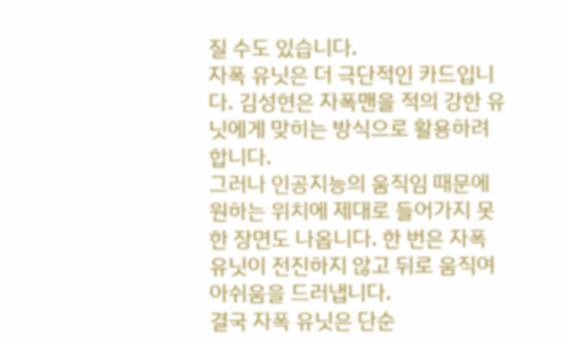질 수도 있습니다.
자폭 유닛은 더 극단적인 카드입니다. 김성현은 자폭맨을 적의 강한 유닛에게 맞히는 방식으로 활용하려 합니다.
그러나 인공지능의 움직임 때문에 원하는 위치에 제대로 들어가지 못한 장면도 나옵니다. 한 번은 자폭 유닛이 전진하지 않고 뒤로 움직여 아쉬움을 드러냅니다.
결국 자폭 유닛은 단순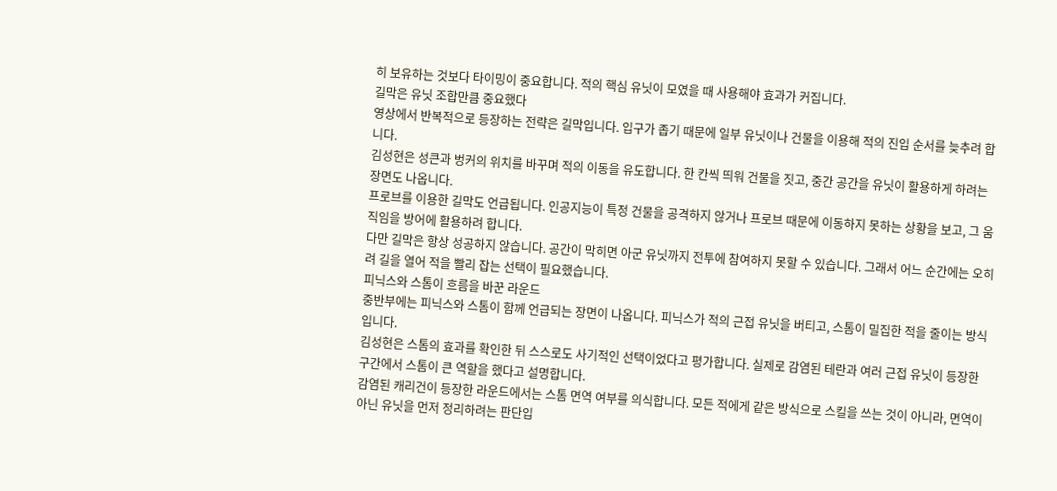히 보유하는 것보다 타이밍이 중요합니다. 적의 핵심 유닛이 모였을 때 사용해야 효과가 커집니다.
길막은 유닛 조합만큼 중요했다
영상에서 반복적으로 등장하는 전략은 길막입니다. 입구가 좁기 때문에 일부 유닛이나 건물을 이용해 적의 진입 순서를 늦추려 합니다.
김성현은 성큰과 벙커의 위치를 바꾸며 적의 이동을 유도합니다. 한 칸씩 띄워 건물을 짓고, 중간 공간을 유닛이 활용하게 하려는 장면도 나옵니다.
프로브를 이용한 길막도 언급됩니다. 인공지능이 특정 건물을 공격하지 않거나 프로브 때문에 이동하지 못하는 상황을 보고, 그 움직임을 방어에 활용하려 합니다.
다만 길막은 항상 성공하지 않습니다. 공간이 막히면 아군 유닛까지 전투에 참여하지 못할 수 있습니다. 그래서 어느 순간에는 오히려 길을 열어 적을 빨리 잡는 선택이 필요했습니다.
피닉스와 스톰이 흐름을 바꾼 라운드
중반부에는 피닉스와 스톰이 함께 언급되는 장면이 나옵니다. 피닉스가 적의 근접 유닛을 버티고, 스톰이 밀집한 적을 줄이는 방식입니다.
김성현은 스톰의 효과를 확인한 뒤 스스로도 사기적인 선택이었다고 평가합니다. 실제로 감염된 테란과 여러 근접 유닛이 등장한 구간에서 스톰이 큰 역할을 했다고 설명합니다.
감염된 캐리건이 등장한 라운드에서는 스톰 면역 여부를 의식합니다. 모든 적에게 같은 방식으로 스킬을 쓰는 것이 아니라, 면역이 아닌 유닛을 먼저 정리하려는 판단입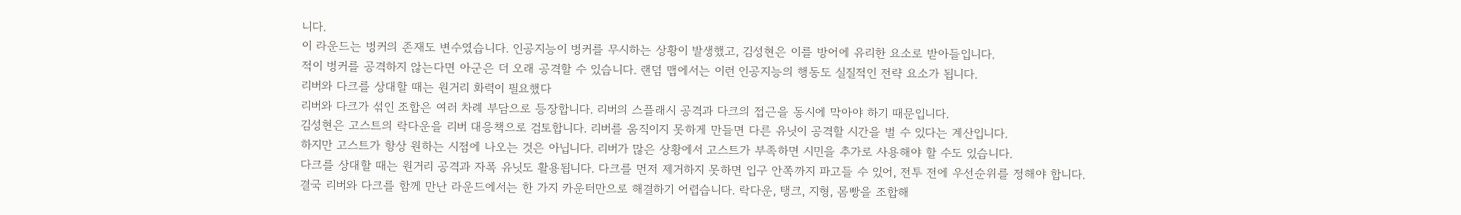니다.
이 라운드는 벙커의 존재도 변수였습니다. 인공지능이 벙커를 무시하는 상황이 발생했고, 김성현은 이를 방어에 유리한 요소로 받아들입니다.
적이 벙커를 공격하지 않는다면 아군은 더 오래 공격할 수 있습니다. 랜덤 맵에서는 이런 인공지능의 행동도 실질적인 전략 요소가 됩니다.
리버와 다크를 상대할 때는 원거리 화력이 필요했다
리버와 다크가 섞인 조합은 여러 차례 부담으로 등장합니다. 리버의 스플래시 공격과 다크의 접근을 동시에 막아야 하기 때문입니다.
김성현은 고스트의 락다운을 리버 대응책으로 검토합니다. 리버를 움직이지 못하게 만들면 다른 유닛이 공격할 시간을 벌 수 있다는 계산입니다.
하지만 고스트가 항상 원하는 시점에 나오는 것은 아닙니다. 리버가 많은 상황에서 고스트가 부족하면 시민을 추가로 사용해야 할 수도 있습니다.
다크를 상대할 때는 원거리 공격과 자폭 유닛도 활용됩니다. 다크를 먼저 제거하지 못하면 입구 안쪽까지 파고들 수 있어, 전투 전에 우선순위를 정해야 합니다.
결국 리버와 다크를 함께 만난 라운드에서는 한 가지 카운터만으로 해결하기 어렵습니다. 락다운, 탱크, 지형, 몸빵을 조합해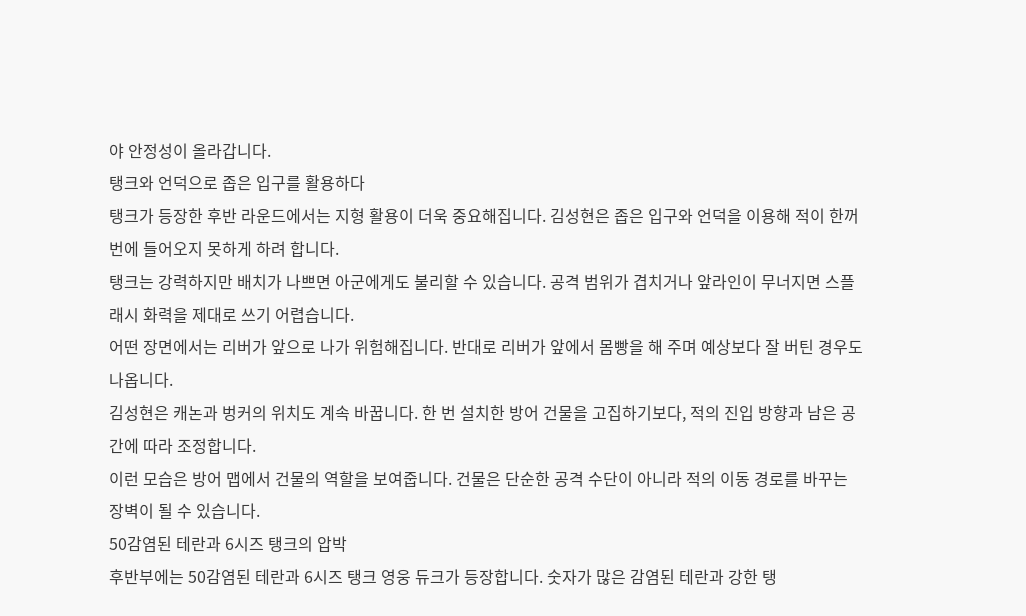야 안정성이 올라갑니다.
탱크와 언덕으로 좁은 입구를 활용하다
탱크가 등장한 후반 라운드에서는 지형 활용이 더욱 중요해집니다. 김성현은 좁은 입구와 언덕을 이용해 적이 한꺼번에 들어오지 못하게 하려 합니다.
탱크는 강력하지만 배치가 나쁘면 아군에게도 불리할 수 있습니다. 공격 범위가 겹치거나 앞라인이 무너지면 스플래시 화력을 제대로 쓰기 어렵습니다.
어떤 장면에서는 리버가 앞으로 나가 위험해집니다. 반대로 리버가 앞에서 몸빵을 해 주며 예상보다 잘 버틴 경우도 나옵니다.
김성현은 캐논과 벙커의 위치도 계속 바꿉니다. 한 번 설치한 방어 건물을 고집하기보다, 적의 진입 방향과 남은 공간에 따라 조정합니다.
이런 모습은 방어 맵에서 건물의 역할을 보여줍니다. 건물은 단순한 공격 수단이 아니라 적의 이동 경로를 바꾸는 장벽이 될 수 있습니다.
50감염된 테란과 6시즈 탱크의 압박
후반부에는 50감염된 테란과 6시즈 탱크 영웅 듀크가 등장합니다. 숫자가 많은 감염된 테란과 강한 탱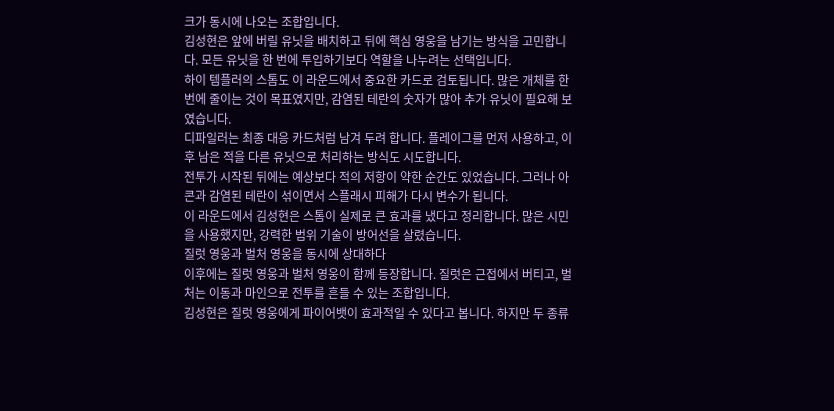크가 동시에 나오는 조합입니다.
김성현은 앞에 버릴 유닛을 배치하고 뒤에 핵심 영웅을 남기는 방식을 고민합니다. 모든 유닛을 한 번에 투입하기보다 역할을 나누려는 선택입니다.
하이 템플러의 스톰도 이 라운드에서 중요한 카드로 검토됩니다. 많은 개체를 한 번에 줄이는 것이 목표였지만, 감염된 테란의 숫자가 많아 추가 유닛이 필요해 보였습니다.
디파일러는 최종 대응 카드처럼 남겨 두려 합니다. 플레이그를 먼저 사용하고, 이후 남은 적을 다른 유닛으로 처리하는 방식도 시도합니다.
전투가 시작된 뒤에는 예상보다 적의 저항이 약한 순간도 있었습니다. 그러나 아콘과 감염된 테란이 섞이면서 스플래시 피해가 다시 변수가 됩니다.
이 라운드에서 김성현은 스톰이 실제로 큰 효과를 냈다고 정리합니다. 많은 시민을 사용했지만, 강력한 범위 기술이 방어선을 살렸습니다.
질럿 영웅과 벌처 영웅을 동시에 상대하다
이후에는 질럿 영웅과 벌처 영웅이 함께 등장합니다. 질럿은 근접에서 버티고, 벌처는 이동과 마인으로 전투를 흔들 수 있는 조합입니다.
김성현은 질럿 영웅에게 파이어뱃이 효과적일 수 있다고 봅니다. 하지만 두 종류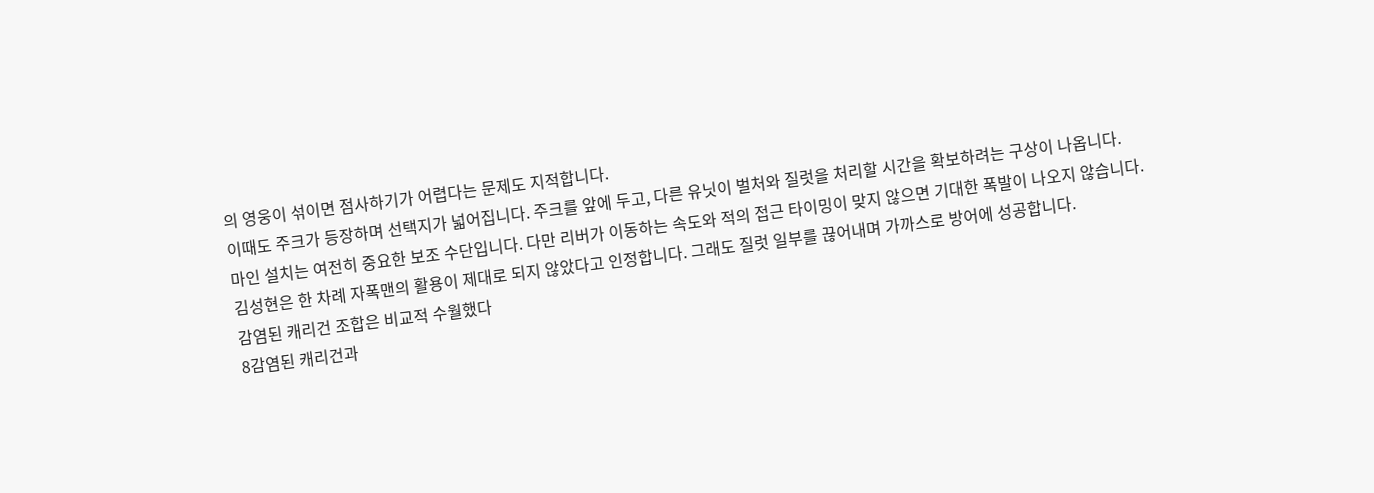의 영웅이 섞이면 점사하기가 어렵다는 문제도 지적합니다.
이때도 주크가 등장하며 선택지가 넓어집니다. 주크를 앞에 두고, 다른 유닛이 벌처와 질럿을 처리할 시간을 확보하려는 구상이 나옵니다.
마인 설치는 여전히 중요한 보조 수단입니다. 다만 리버가 이동하는 속도와 적의 접근 타이밍이 맞지 않으면 기대한 폭발이 나오지 않습니다.
김성현은 한 차례 자폭맨의 활용이 제대로 되지 않았다고 인정합니다. 그래도 질럿 일부를 끊어내며 가까스로 방어에 성공합니다.
감염된 캐리건 조합은 비교적 수월했다
8감염된 캐리건과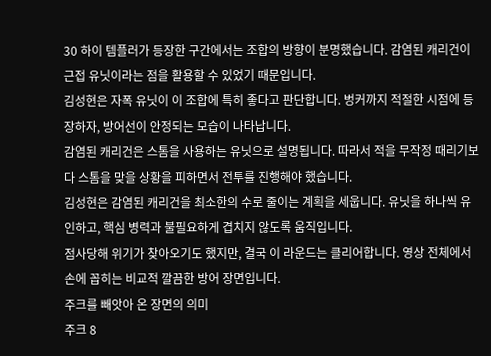30 하이 템플러가 등장한 구간에서는 조합의 방향이 분명했습니다. 감염된 캐리건이 근접 유닛이라는 점을 활용할 수 있었기 때문입니다.
김성현은 자폭 유닛이 이 조합에 특히 좋다고 판단합니다. 벙커까지 적절한 시점에 등장하자, 방어선이 안정되는 모습이 나타납니다.
감염된 캐리건은 스톰을 사용하는 유닛으로 설명됩니다. 따라서 적을 무작정 때리기보다 스톰을 맞을 상황을 피하면서 전투를 진행해야 했습니다.
김성현은 감염된 캐리건을 최소한의 수로 줄이는 계획을 세웁니다. 유닛을 하나씩 유인하고, 핵심 병력과 불필요하게 겹치지 않도록 움직입니다.
점사당해 위기가 찾아오기도 했지만, 결국 이 라운드는 클리어합니다. 영상 전체에서 손에 꼽히는 비교적 깔끔한 방어 장면입니다.
주크를 빼앗아 온 장면의 의미
주크 8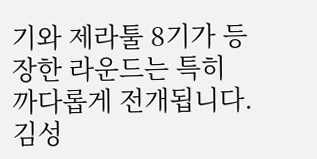기와 제라툴 8기가 등장한 라운드는 특히 까다롭게 전개됩니다. 김성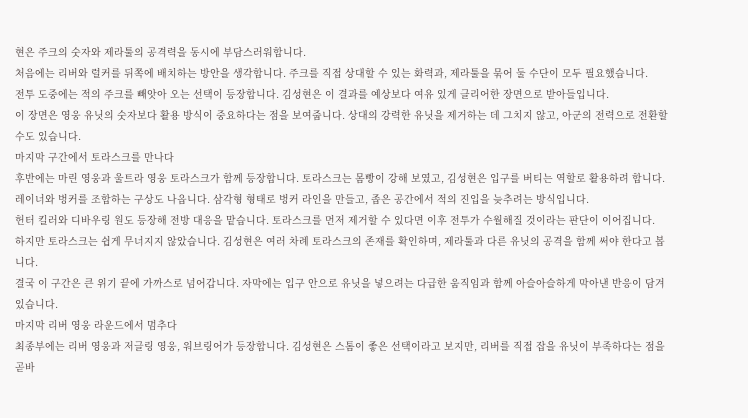현은 주크의 숫자와 제라툴의 공격력을 동시에 부담스러워합니다.
처음에는 리버와 럴커를 뒤쪽에 배치하는 방안을 생각합니다. 주크를 직접 상대할 수 있는 화력과, 제라툴을 묶어 둘 수단이 모두 필요했습니다.
전투 도중에는 적의 주크를 빼앗아 오는 선택이 등장합니다. 김성현은 이 결과를 예상보다 여유 있게 클리어한 장면으로 받아들입니다.
이 장면은 영웅 유닛의 숫자보다 활용 방식이 중요하다는 점을 보여줍니다. 상대의 강력한 유닛을 제거하는 데 그치지 않고, 아군의 전력으로 전환할 수도 있습니다.
마지막 구간에서 토라스크를 만나다
후반에는 마린 영웅과 울트라 영웅 토라스크가 함께 등장합니다. 토라스크는 몸빵이 강해 보였고, 김성현은 입구를 버티는 역할로 활용하려 합니다.
레이너와 벙커를 조합하는 구상도 나옵니다. 삼각형 형태로 벙커 라인을 만들고, 좁은 공간에서 적의 진입을 늦추려는 방식입니다.
헌터 킬러와 디바우링 원도 등장해 전방 대응을 맡습니다. 토라스크를 먼저 제거할 수 있다면 이후 전투가 수월해질 것이라는 판단이 이어집니다.
하지만 토라스크는 쉽게 무너지지 않았습니다. 김성현은 여러 차례 토라스크의 존재를 확인하며, 제라툴과 다른 유닛의 공격을 함께 써야 한다고 봅니다.
결국 이 구간은 큰 위기 끝에 가까스로 넘어갑니다. 자막에는 입구 안으로 유닛을 넣으려는 다급한 움직임과 함께 아슬아슬하게 막아낸 반응이 담겨 있습니다.
마지막 리버 영웅 라운드에서 멈추다
최종부에는 리버 영웅과 저글링 영웅, 워브링어가 등장합니다. 김성현은 스톰이 좋은 선택이라고 보지만, 리버를 직접 잡을 유닛이 부족하다는 점을 곧바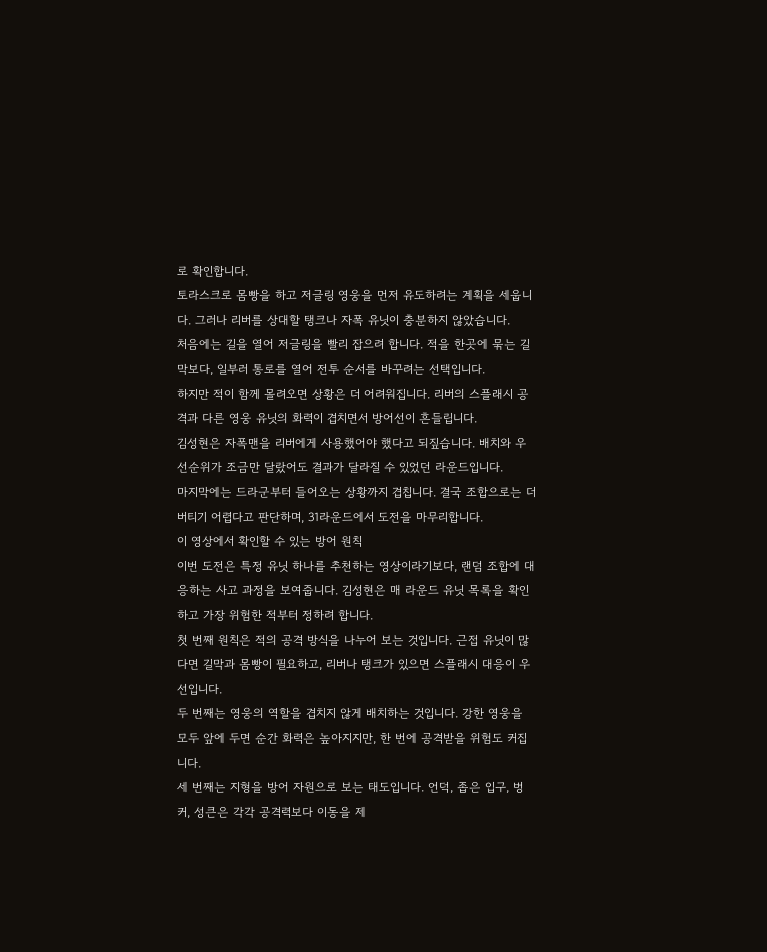로 확인합니다.
토라스크로 몸빵을 하고 저글링 영웅을 먼저 유도하려는 계획을 세웁니다. 그러나 리버를 상대할 탱크나 자폭 유닛이 충분하지 않았습니다.
처음에는 길을 열어 저글링을 빨리 잡으려 합니다. 적을 한곳에 묶는 길막보다, 일부러 통로를 열어 전투 순서를 바꾸려는 선택입니다.
하지만 적이 함께 몰려오면 상황은 더 어려워집니다. 리버의 스플래시 공격과 다른 영웅 유닛의 화력이 겹치면서 방어선이 흔들립니다.
김성현은 자폭맨을 리버에게 사용했어야 했다고 되짚습니다. 배치와 우선순위가 조금만 달랐어도 결과가 달라질 수 있었던 라운드입니다.
마지막에는 드라군부터 들어오는 상황까지 겹칩니다. 결국 조합으로는 더 버티기 어렵다고 판단하며, 31라운드에서 도전을 마무리합니다.
이 영상에서 확인할 수 있는 방어 원칙
이번 도전은 특정 유닛 하나를 추천하는 영상이라기보다, 랜덤 조합에 대응하는 사고 과정을 보여줍니다. 김성현은 매 라운드 유닛 목록을 확인하고 가장 위험한 적부터 정하려 합니다.
첫 번째 원칙은 적의 공격 방식을 나누어 보는 것입니다. 근접 유닛이 많다면 길막과 몸빵이 필요하고, 리버나 탱크가 있으면 스플래시 대응이 우선입니다.
두 번째는 영웅의 역할을 겹치지 않게 배치하는 것입니다. 강한 영웅을 모두 앞에 두면 순간 화력은 높아지지만, 한 번에 공격받을 위험도 커집니다.
세 번째는 지형을 방어 자원으로 보는 태도입니다. 언덕, 좁은 입구, 벙커, 성큰은 각각 공격력보다 이동을 제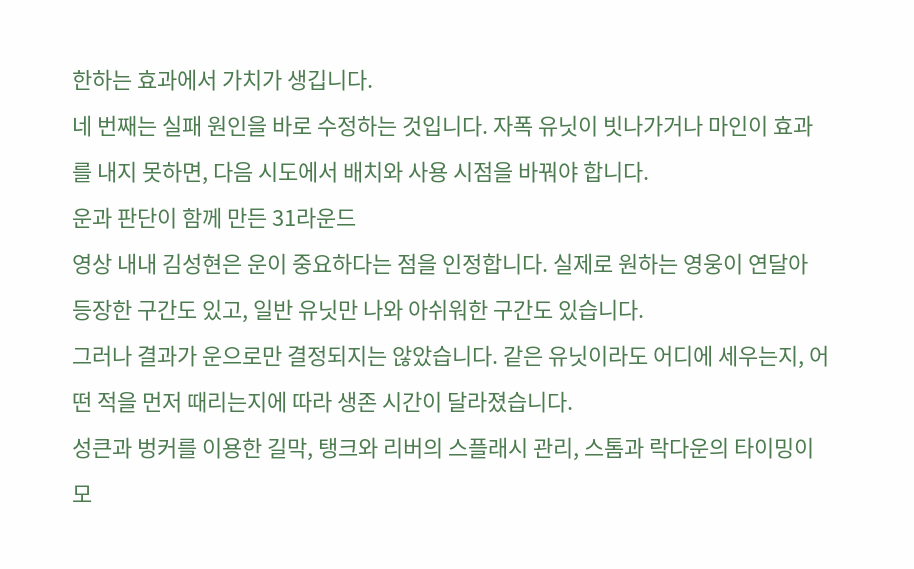한하는 효과에서 가치가 생깁니다.
네 번째는 실패 원인을 바로 수정하는 것입니다. 자폭 유닛이 빗나가거나 마인이 효과를 내지 못하면, 다음 시도에서 배치와 사용 시점을 바꿔야 합니다.
운과 판단이 함께 만든 31라운드
영상 내내 김성현은 운이 중요하다는 점을 인정합니다. 실제로 원하는 영웅이 연달아 등장한 구간도 있고, 일반 유닛만 나와 아쉬워한 구간도 있습니다.
그러나 결과가 운으로만 결정되지는 않았습니다. 같은 유닛이라도 어디에 세우는지, 어떤 적을 먼저 때리는지에 따라 생존 시간이 달라졌습니다.
성큰과 벙커를 이용한 길막, 탱크와 리버의 스플래시 관리, 스톰과 락다운의 타이밍이 모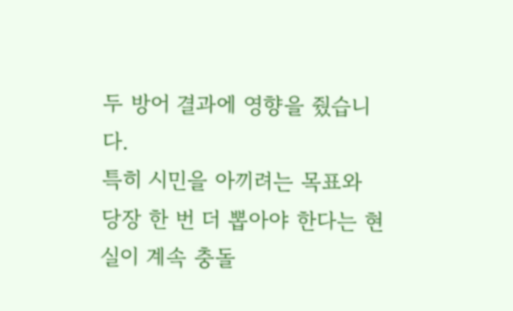두 방어 결과에 영향을 줬습니다.
특히 시민을 아끼려는 목표와 당장 한 번 더 뽑아야 한다는 현실이 계속 충돌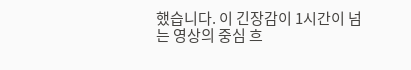했습니다. 이 긴장감이 1시간이 넘는 영상의 중심 흐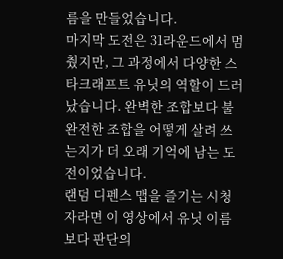름을 만들었습니다.
마지막 도전은 31라운드에서 멈췄지만, 그 과정에서 다양한 스타크래프트 유닛의 역할이 드러났습니다. 완벽한 조합보다 불완전한 조합을 어떻게 살려 쓰는지가 더 오래 기억에 남는 도전이었습니다.
랜덤 디펜스 맵을 즐기는 시청자라면 이 영상에서 유닛 이름보다 판단의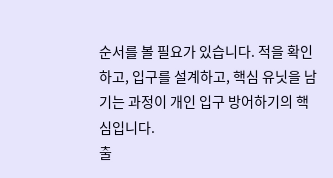순서를 볼 필요가 있습니다. 적을 확인하고, 입구를 설계하고, 핵심 유닛을 남기는 과정이 개인 입구 방어하기의 핵심입니다.
출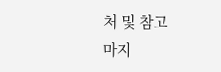처 및 참고
마지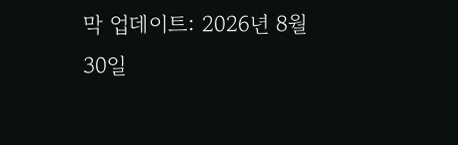막 업데이트: 2026년 8월 30일